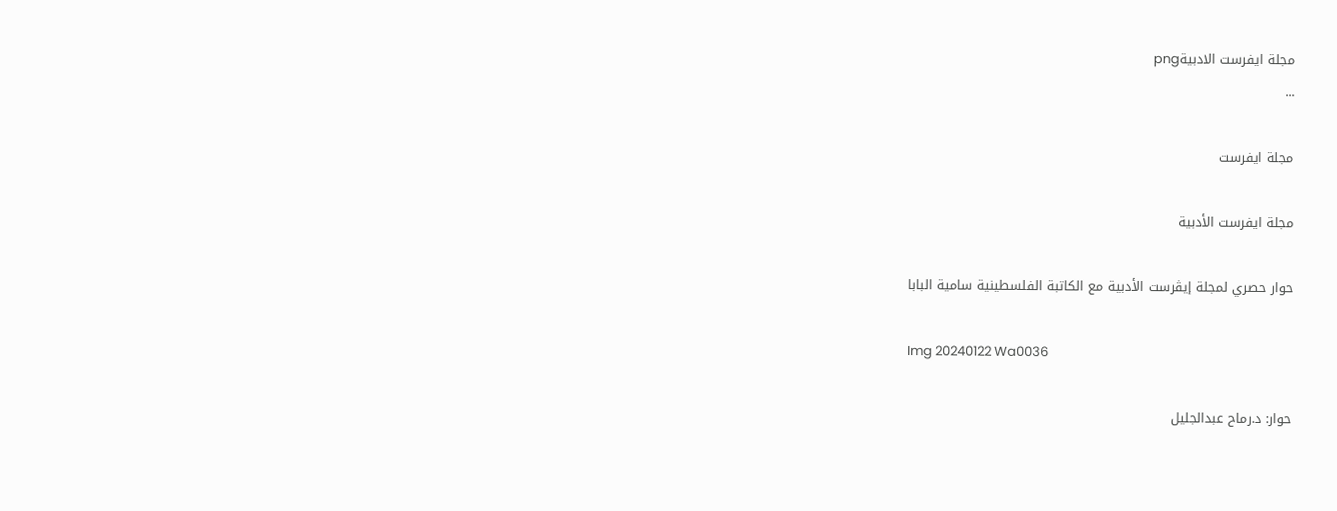مجلة ايفرست الادبيةpng
...

مجلة ايفرست

مجلة ايفرست الأدبية

حوار حصري لمجلة إيڤرست الأدبية مع الكاتبة الفلسطينية سامية البابا

Img 20240122 Wa0036

حوار: د.رماح عبدالجليل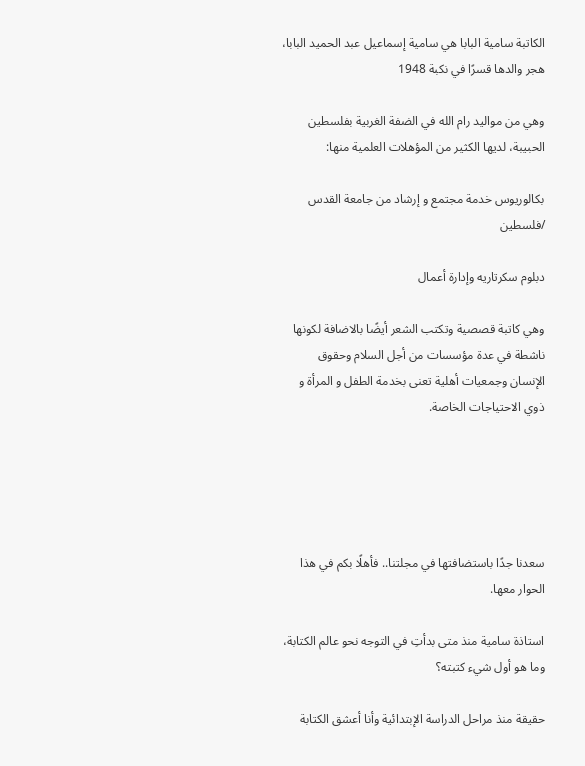الكاتبة سامية البابا هي سامية إسماعيل عبد الحميد البابا، هجر والدها قسرًا في نكبة 1948

وهي من مواليد رام الله في الضفة الغربية بفلسطين الحبيبة، لديها الكثير من المؤهلات العلمية منها:

بكالوريوس خدمة مجتمع و إرشاد من جامعة القدس /فلسطين

دبلوم سكرتاريه وإدارة أعمال

وهي كاتبة قصصية وتكتب الشعر أيضًا بالاضافة لكونها ناشطة في عدة مؤسسات من أجل السلام وحقوق الإنسان وجمعيات أهلية تعنى بخدمة الطفل و المرأة و ذوي الاحتياجات الخاصة.





سعدنا جدًا باستضافتها في مجلتنا.. فأهلًا بكم في هذا الحوار معها.

استاذة سامية منذ متى بدأتِ في التوجه نحو عالم الكتابة، وما هو أول شيء كتبته؟

حقيقة منذ مراحل الدراسة الإبتدائية وأنا أعشق الكتابة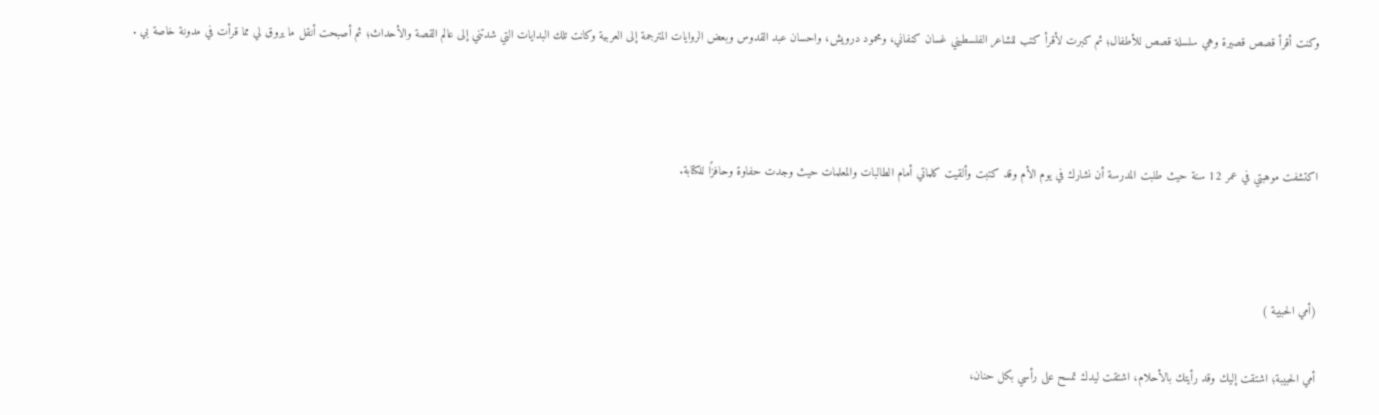وكنت أقرأ قصص قصيرة وهي سلسلة قصص للأطفال؛ ثم كبرت لأقرأ كتب للشاعر الفلسطيني غسان كنفاني، ومحمود درويش، واحسان عبد القدوس وبعض الروايات المترجمة إلى العربية وكانت تلك البدايات التي شدتني إلى عالم القصة والأحداث؛ ثم أصبحت أنقل ما يروق لي مما قرأت في مدونة خاصة بي .



اكتشفت موهبتي في عمر 12 سنة حيث طلبت المدرسة أن نشارك في يوم الأم وقد كتبت وألقيت كلماتي أمام الطالبات والمعلمات حيث وجدت حفاوة وحافزًا للكتابة.



(أمي الحبيبة )

أمي الحبيبة؛ اشتقت إليك وقد رأيتك بالأحلام، اشتقت ليدك تمسح على رأسي بكل حنان،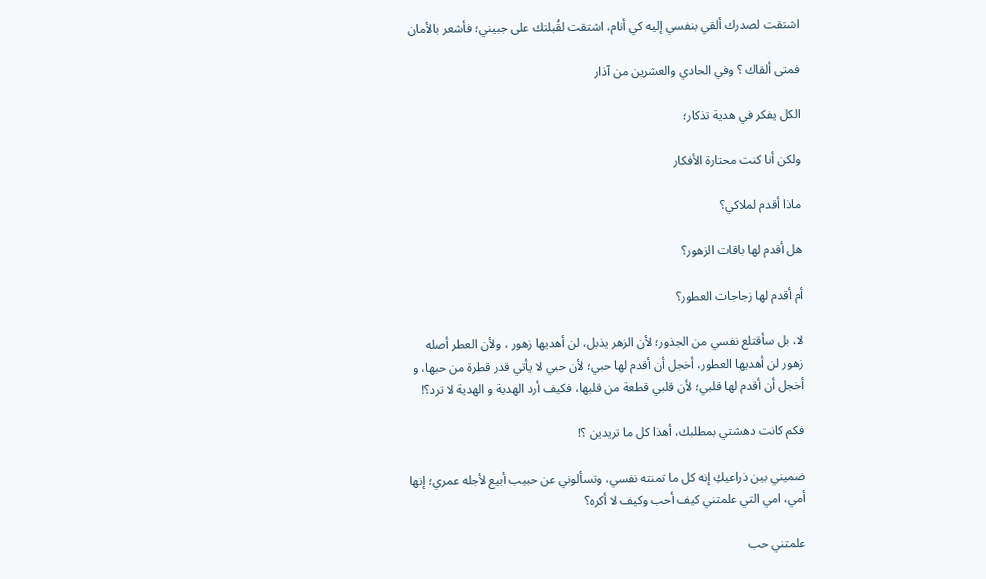اشتقت لصدرك ألقي بنفسي إليه كي أنام، اشتقت لقُبلتك على جبيني؛ فأشعر بالأمان

فمتى ألقاك ؟ وفي الحادي والعشرين من آذار

الكل يفكر في هدية تذكار؛

ولكن أنا كنت محتارة الأفكار

ماذا أقدم لملاكي؟

هل أقدم لها باقات الزهور؟

أم أقدم لها زجاجات العطور؟

لا، بل سأقتلع نفسي من الجذور؛ لأن الزهر يذبل، لن أهديها زهور ، ولأن العطر أصله زهور لن أهديها العطور، أخجل أن أقدم لها حبي؛ لأن حبي لا يأتي قدر قطرة من حبها، و أخجل أن أقدم لها قلبي؛ لأن قلبي قطعة من قلبها، فكيف أرد الهدية و الهدية لا ترد؟!

فكم كانت دهشتي بمطلبك، أهذا كل ما تريدين ؟!

ضميني بين ذراعيكِ إنه كل ما تمنته نفسي، وتسألوني عن حبيب أبيع لأجله عمري؛ إنها أمي، امي التي علمتني كيف أحب وكيف لا أكره؟

علمتني حب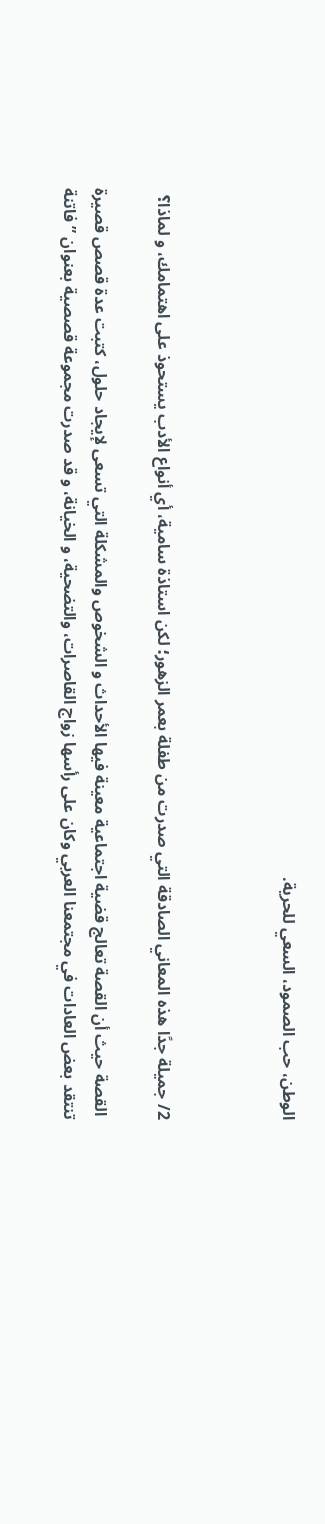الوطن، حب الصمود، السعي للحرية.



2/ جميلة جدًا هذه المعاني الصادقة التي صدرت من طفلة بعمر الزهور؛ لكن استاذة سامية، أي أنواع الأدب يستحوذ على اهتمامك، و لماذا؟

 القصة حيث أن القصة تعالج قضية اجتماعية معينة فيها الأحداث و الشخوص والمشكلة التي تسعى لإيجاد حلول، كتبت عدة قصص قصيرة تنتقد بعض العادات في مجتمعنا العربي وكان على رأسها زواج القاصرات، والتضحية، و الخيانة، و قد صدرت مجموعة قصصية بعنوان ” فاتنة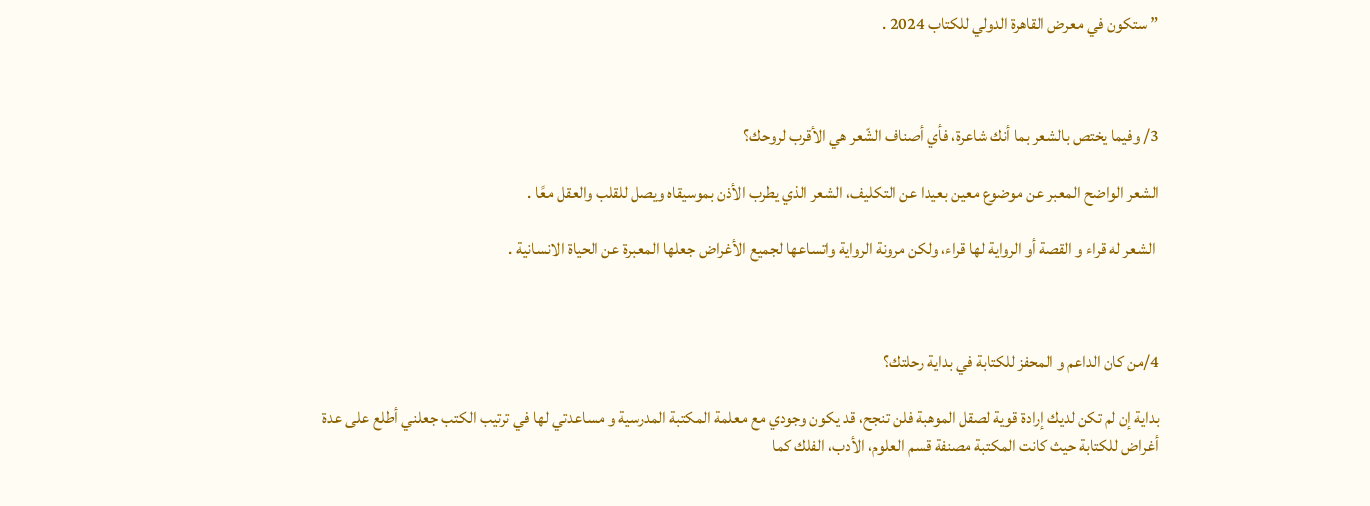” ستكون في معرض القاهرة الدولي للكتاب 2024 .



3/ وفيما يختص بالشعر بما أنك شاعرة، فأي أصناف الشّعر هي الأقرب لروحك؟

الشعر الواضح المعبر عن موضوع معين بعيدا عن التكليف، الشعر الذي يطرب الأذن بموسيقاه ويصل للقلب والعقل معًا .

 الشعر له قراء و القصة أو الرواية لها قراء، ولكن مرونة الرواية واتساعها لجميع الأغراض جعلها المعبرة عن الحياة الانسانية .



4/من كان الداعم و المحفز للكتابة في بداية رحلتك؟

بداية إن لم تكن لديك إرادة قوية لصقل الموهبة فلن تنجح، قد يكون وجودي مع معلمة المكتبة المدرسية و مساعدتي لها في ترتيب الكتب جعلني أطلع على عدة أغراض للكتابة حيث كانت المكتبة مصنفة قسم العلوم، الأدب، الفلك كما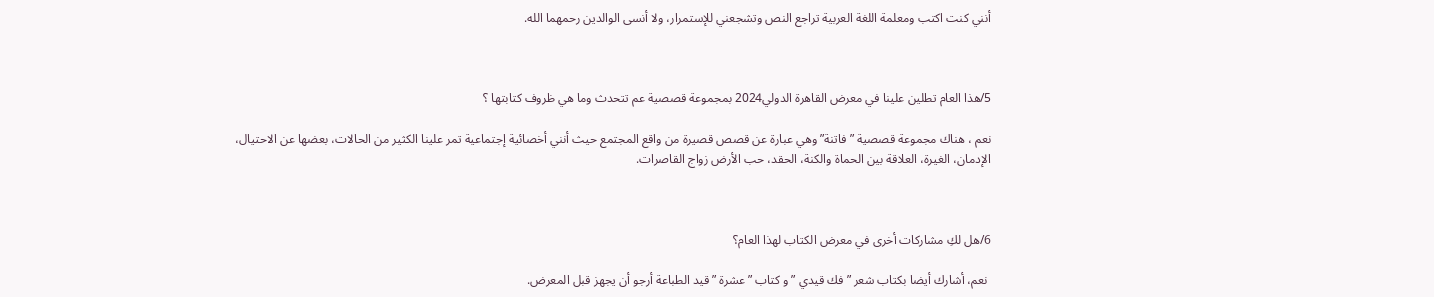أنني كنت اكتب ومعلمة اللغة العربية تراجع النص وتشجعني للإستمرار، ولا أنسى الوالدين رحمهما الله.



5/هذا العام تطلين علينا في معرض القاهرة الدولي2024 بمجموعة قصصية عم تتحدث وما هي ظروف كتابتها ؟

نعم ، هناك مجموعة قصصية ” فاتنة” وهي عبارة عن قصص قصيرة من واقع المجتمع حيث أنني أخصائية إجتماعية تمر علينا الكثير من الحالات، بعضها عن الاحتيال، الإدمان، الغيرة، العلاقة بين الحماة والكنة، الحقد، حب الأرض زواج القاصرات.



6/هل لكِ مشاركات أخرى في معرض الكتاب لهذا العام؟

 نعم، أشارك أيضا بكتاب شعر ” فك قيدي ” و كتاب ” عشرة ” قيد الطباعة أرجو أن يجهز قبل المعرض.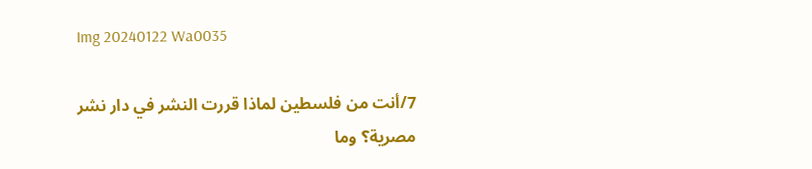Img 20240122 Wa0035

7/أنت من فلسطين لماذا قررت النشر في دار نشر مصرية؟ وما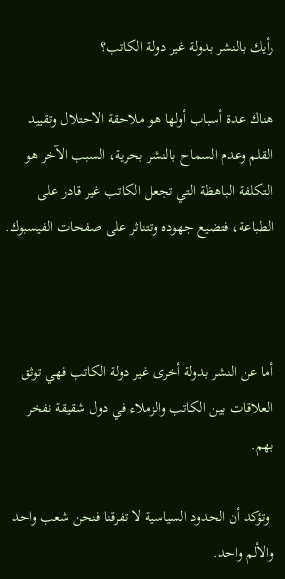رأيك بالنشر بدولة غير دولة الكاتب؟

هناك عدة أسباب أولها هو ملاحقة الاحتلال وتقييد القلم وعدم السماح بالنشر بحرية، السبب الآخر هو التكلفة الباهظة التي تجعل الكاتب غير قادر على الطباعة، فتضيع جهوده وتتناثر على صفحات الفيسبوك.



أما عن النشر بدولة أخرى غير دولة الكاتب فهي توثق العلاقات بين الكاتب والزملاء في دول شقيقة نفخر بهم.

 وتؤكد أن الحدود السياسية لا تفرقنا فنحن شعب واحد والألم واحد.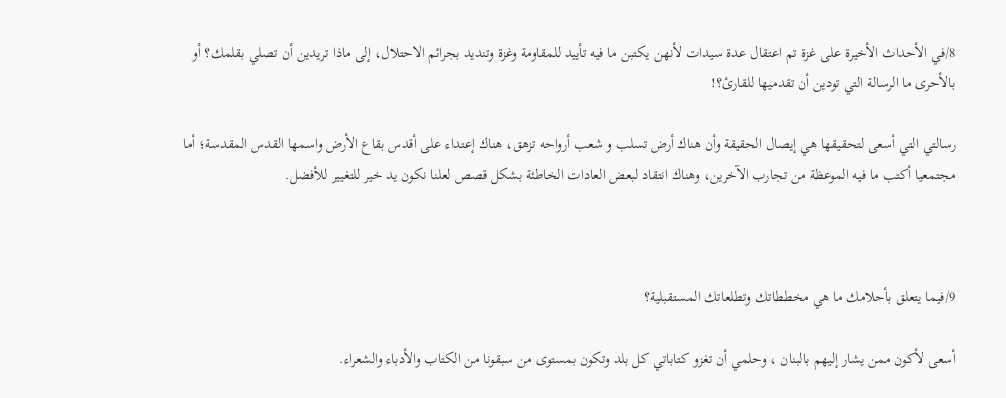8/في الأحداث الأخيرة على غزة تم اعتقال عدة سيدات لأنهن يكتبن ما فيه تأييد للمقاومة وغزة وتنديد بجرائم الاحتلال، إلى ماذا تريدين أن تصلي بقلمك؟ أو بالأحرى ما الرسالة التي تودين أن تقدميها للقارئ؟!

رسالتي التي أسعى لتحقيقها هي إيصال الحقيقة وأن هناك أرض تسلب و شعب أرواحه تزهق، هناك إعتداء على أقدس بقاع الأرض واسمها القدس المقدسة؛ أما مجتمعيا أكتب ما فيه الموعظة من تجارب الآخرين، وهناك انتقاد لبعض العادات الخاطئة بشكل قصص لعلنا نكون يد خير للتغيير للأفضل.



9/فيما يتعلق بأحلامك ما هي مخططاتك وتطلعاتك المستقبلية؟

أسعى لأكون ممن يشار إليهم بالبنان ، وحلمي أن تغزو كتاباتي كل بلد وتكون بمستوى من سبقونا من الكتاب والأدباء والشعراء.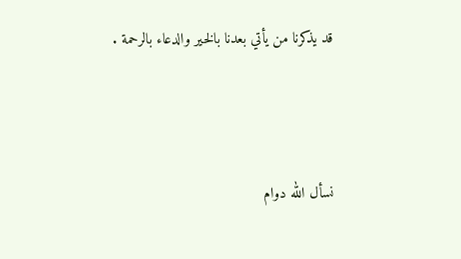قد يذكرنا من يأتي بعدنا بالخير والدعاء بالرحمة .



نسأل الله دوام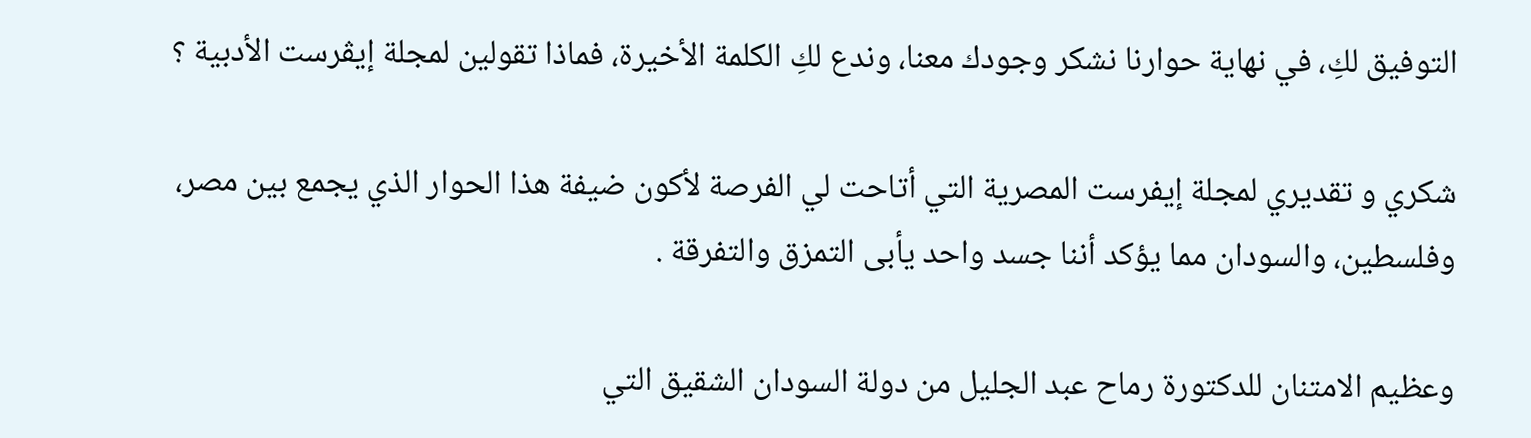التوفيق لكِ، في نهاية حوارنا نشكر وجودك معنا، وندع لكِ الكلمة الأخيرة، فماذا تقولين لمجلة إيڤرست الأدبية ؟

شكري و تقديري لمجلة إيفرست المصرية التي أتاحت لي الفرصة لأكون ضيفة هذا الحوار الذي يجمع بين مصر، وفلسطين، والسودان مما يؤكد أننا جسد واحد يأبى التمزق والتفرقة .

وعظيم الامتنان للدكتورة رماح عبد الجليل من دولة السودان الشقيق التي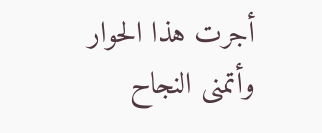أجرت هذا الحوار وأتمنى النجاح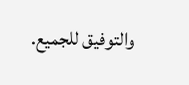والتوفيق للجميع.